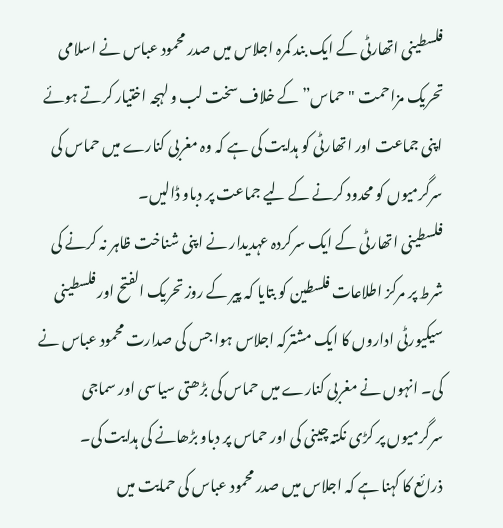فلسطینی اتھارٹی کے ایک بند کمرہ اجلاس میں صدر محمود عباس نے اسلامی تحریک مزاحمت "حماس” کے خلاف سخت لب و لہجہ اختیار کرتے ہوئے اپنی جماعت اور اتھارٹی کو ہدایت کی ہے کہ وہ مغربی کنارے میں حماس کی سرگرمیوں کو محدود کرنے کے لیے جماعت پر دباو ڈالیں۔
فلسطینی اتھارٹی کے ایک سرکردہ عہدیدار نے اپنی شناخت ظاہر نہ کرنے کی شرط پر مرکز اطلاعات فلسطین کو بتایا کہ پیر کے روز تحریک الفتح اور فلسطینی سیکیورٹی اداروں کا ایک مشترکہ اجلاس ہوا جس کی صدارت محمود عباس نے کی۔ انہوں نے مغربی کنارے میں حماس کی بڑھتی سیاسی اور سماجی سرگرمیوں پر کڑی نکتہ چینی کی اور حماس پر دباو بڑھانے کی ہدایت کی۔
ذرائع کا کہنا ہے کہ اجلاس میں صدر محمود عباس کی حمایت میں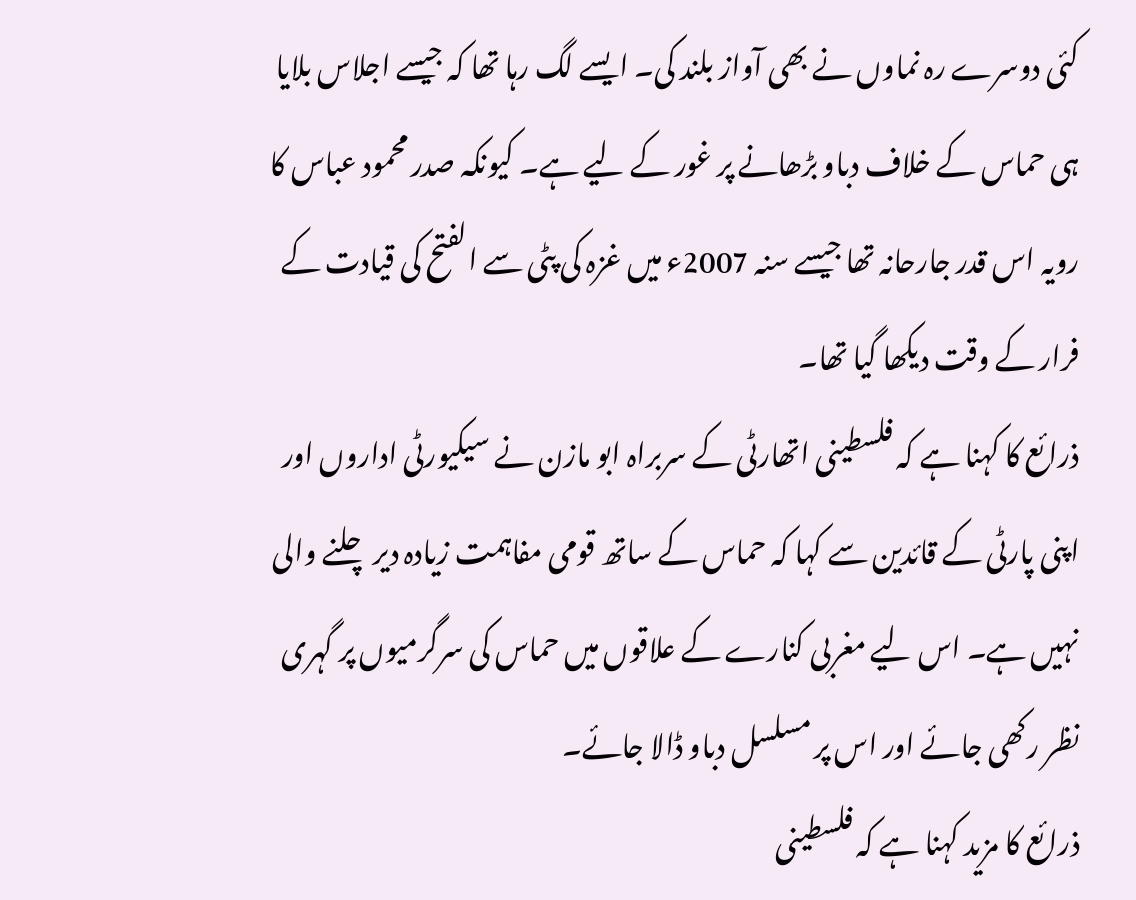کئی دوسرے رہ نماوں نے بھی آواز بلند کی۔ ایسے لگ رہا تھا کہ جیسے اجلاس بلایا ہی حماس کے خلاف دباو بڑھانے پر غور کے لیے ہے۔ کیونکہ صدر محمود عباس کا رویہ اس قدر جارحانہ تھا جیسے سنہ 2007ء میں غزہ کی پٹی سے الفتح کی قیادت کے فرار کے وقت دیکھا گیا تھا۔
ذرائع کا کہنا ہے کہ فلسطینی اتھارٹی کے سربراہ ابو مازن نے سیکیورٹی اداروں اور اپنی پارٹی کے قائدین سے کہا کہ حماس کے ساتھ قومی مفاہمت زیادہ دیر چلنے والی نہیں ہے۔ اس لیے مغربی کنارے کے علاقوں میں حماس کی سرگرمیوں پر گہری نظر رکھی جائے اور اس پر مسلسل دباو ڈالا جائے۔
ذرائع کا مزید کہنا ہے کہ فلسطینی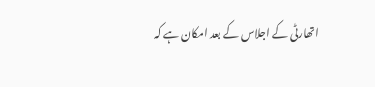اتھارٹی کے اجلاس کے بعد امکان ہے کہ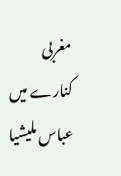مغربی کنارے میں عباس ملیشیا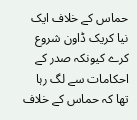حماس کے خلاف ایک نیا کریک ڈاون شروع کرے کیونکہ صدر کے احکامات سے لگ رہا تھا کہ حماس کے خلاف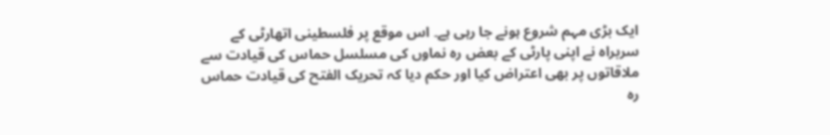ایک بڑی مہم شروع ہونے جا رہی ہے۔ اس موقع پر فلسطینی اتھارٹی کے سربراہ نے اپنی پارٹی کے بعض رہ نماوں کی مسلسل حماس کی قیادت سے ملاقاتوں پر بھی اعتراض کیا اور حکم دیا کہ تحریک الفتح کی قیادت حماس رہ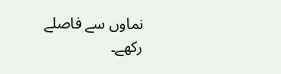نماوں سے فاصلے رکھے۔